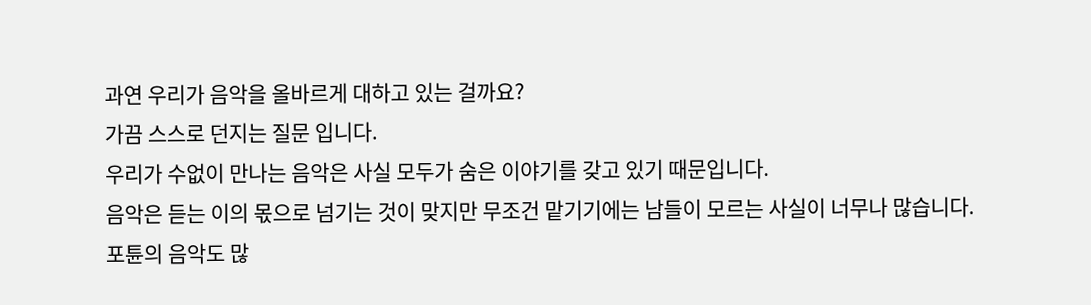과연 우리가 음악을 올바르게 대하고 있는 걸까요?
가끔 스스로 던지는 질문 입니다.
우리가 수없이 만나는 음악은 사실 모두가 숨은 이야기를 갖고 있기 때문입니다.
음악은 듣는 이의 몫으로 넘기는 것이 맞지만 무조건 맡기기에는 남들이 모르는 사실이 너무나 많습니다.
포튠의 음악도 많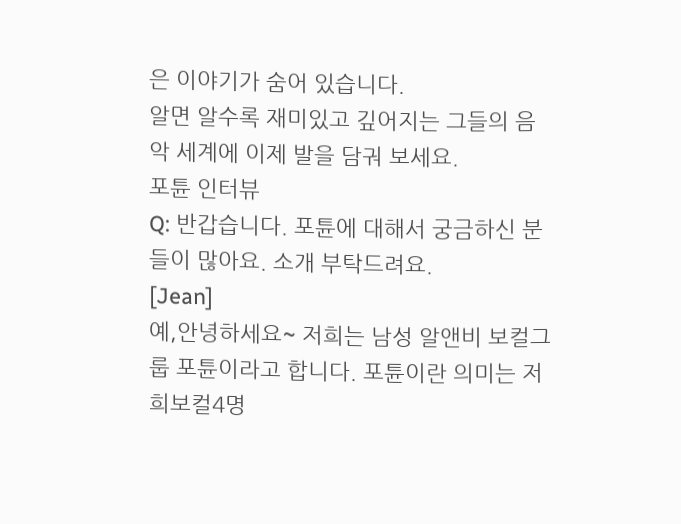은 이야기가 숨어 있습니다.
알면 알수록 재미있고 깊어지는 그들의 음악 세계에 이제 발을 담궈 보세요.
포튠 인터뷰
Q: 반갑습니다. 포튠에 대해서 궁금하신 분들이 많아요. 소개 부탁드려요.
[Jean]
예,안녕하세요~ 저희는 남성 알앤비 보컬그룹 포튠이라고 합니다. 포튠이란 의미는 저희보컬4명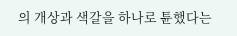의 개상과 색갈을 하나로 튠했다는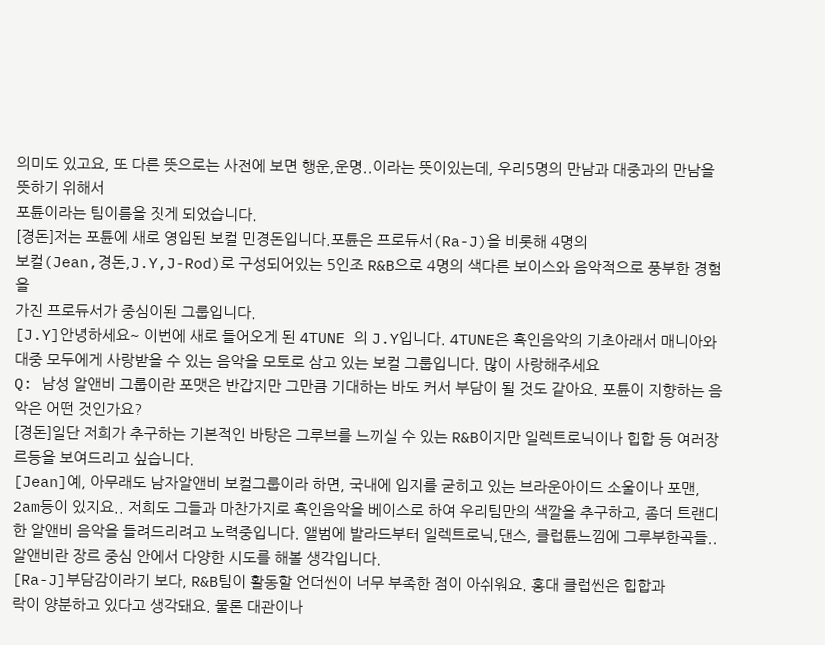의미도 있고요, 또 다른 뜻으로는 사전에 보면 행운,운명..이라는 뜻이있는데, 우리5명의 만남과 대중과의 만남을 뜻하기 위해서
포튠이라는 팀이름을 짓게 되었습니다.
[경돈]저는 포튠에 새로 영입된 보컬 민경돈입니다.포튠은 프로듀서(Ra-J)을 비롯해 4명의
보컬(Jean,경돈,J.Y,J-Rod)로 구성되어있는 5인조 R&B으로 4명의 색다른 보이스와 음악적으로 풍부한 경험을
가진 프로듀서가 중심이된 그룹입니다.
[J.Y]안녕하세요~ 이번에 새로 들어오게 된 4TUNE 의 J.Y입니다. 4TUNE은 흑인음악의 기초아래서 매니아와 대중 모두에게 사랑받을 수 있는 음악을 모토로 삼고 있는 보컬 그룹입니다. 많이 사랑해주세요
Q: 남성 알앤비 그룹이란 포맷은 반갑지만 그만큼 기대하는 바도 커서 부담이 될 것도 같아요. 포튠이 지향하는 음악은 어떤 것인가요?
[경돈]일단 저희가 추구하는 기본적인 바탕은 그루브를 느끼실 수 있는 R&B이지만 일렉트로닉이나 힙합 등 여러장르등을 보여드리고 싶습니다.
[Jean]예, 아무래도 남자알앤비 보컬그룹이라 하면, 국내에 입지를 굳히고 있는 브라운아이드 소울이나 포맨, 2am등이 있지요.. 저희도 그들과 마찬가지로 흑인음악을 베이스로 하여 우리팀만의 색깔을 추구하고, 좀더 트랜디한 알앤비 음악을 들려드리려고 노력중입니다. 앨범에 발라드부터 일렉트로닉,댄스, 클럽튠느낌에 그루부한곡들..알앤비란 장르 중심 안에서 다양한 시도를 해볼 생각입니다.
[Ra-J]부담감이라기 보다, R&B팀이 활동할 언더씬이 너무 부족한 점이 아쉬워요. 홍대 클럽씬은 힙합과
락이 양분하고 있다고 생각돼요. 물론 대관이나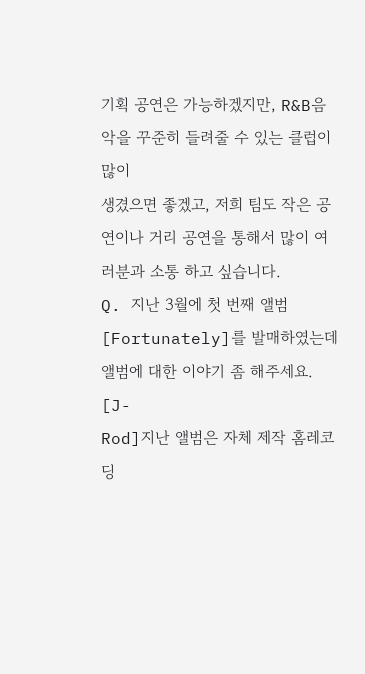기획 공연은 가능하겠지만, R&B음악을 꾸준히 들려줄 수 있는 클럽이 많이
생겼으면 좋겠고, 저희 팀도 작은 공연이나 거리 공연을 통해서 많이 여러분과 소통 하고 싶습니다.
Q. 지난 3월에 첫 번째 앨범 [Fortunately]를 발매하였는데 앨범에 대한 이야기 좀 해주세요.
[J-
Rod]지난 앨범은 자체 제작 홈레코딩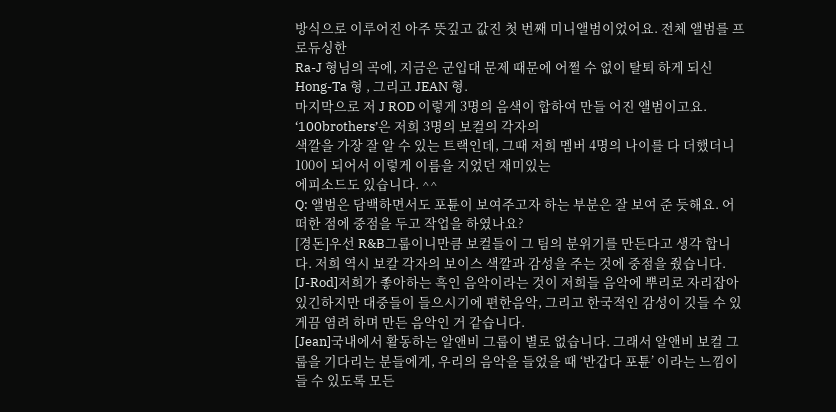방식으로 이루어진 아주 뜻깊고 값진 첫 번째 미니앨범이었어요. 전체 앨범를 프로듀싱한
Ra-J 형님의 곡에, 지금은 군입대 문제 때문에 어쩔 수 없이 탈퇴 하게 되신 Hong-Ta 형 , 그리고 JEAN 형.
마지막으로 저 J ROD 이렇게 3명의 음색이 합하여 만들 어진 앨범이고요. ‘100brothers’은 저희 3명의 보컬의 각자의
색깔을 가장 잘 알 수 있는 트랙인데, 그때 저희 멤버 4명의 나이를 다 더했더니 100이 되어서 이렇게 이름을 지었던 재미있는
에피소드도 있습니다. ^^
Q: 앨범은 담백하면서도 포튠이 보여주고자 하는 부분은 잘 보여 준 듯해요. 어떠한 점에 중점을 두고 작업을 하였나요?
[경돈]우선 R&B그룹이니만큼 보컬들이 그 팀의 분위기를 만든다고 생각 합니다. 저희 역시 보칼 각자의 보이스 색깔과 감성을 주는 것에 중점을 줬습니다.
[J-Rod]저희가 좋아하는 흑인 음악이라는 것이 저희들 음악에 뿌리로 자리잡아 있긴하지만 대중들이 들으시기에 편한음악, 그리고 한국적인 감성이 깃들 수 있게끔 염려 하며 만든 음악인 거 같습니다.
[Jean]국내에서 활동하는 알앤비 그룹이 별로 없습니다. 그래서 알앤비 보컬 그룹을 기다리는 분들에게, 우리의 음악을 들었을 때 ‘반갑다 포튠’ 이라는 느낌이 들 수 있도록 모든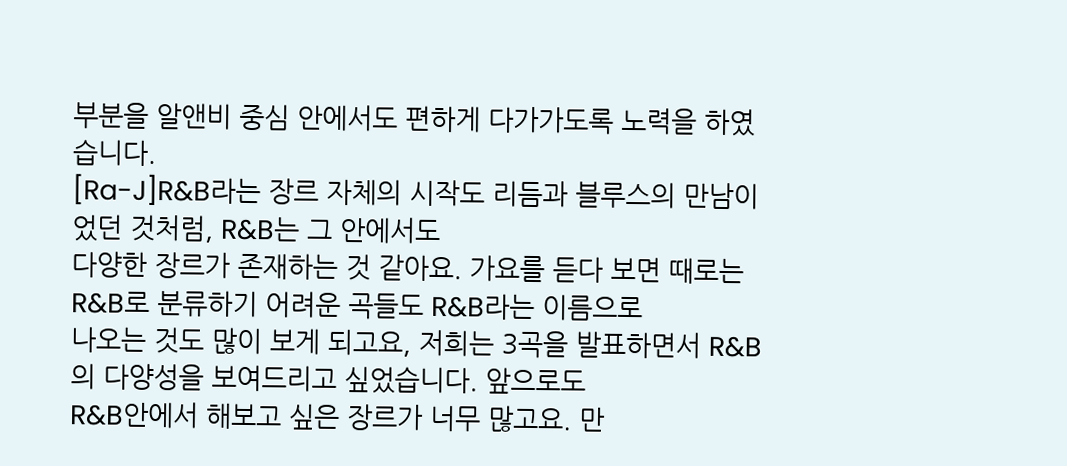부분을 알앤비 중심 안에서도 편하게 다가가도록 노력을 하였습니다.
[Ra-J]R&B라는 장르 자체의 시작도 리듬과 블루스의 만남이었던 것처럼, R&B는 그 안에서도
다양한 장르가 존재하는 것 같아요. 가요를 듣다 보면 때로는 R&B로 분류하기 어려운 곡들도 R&B라는 이름으로
나오는 것도 많이 보게 되고요, 저희는 3곡을 발표하면서 R&B의 다양성을 보여드리고 싶었습니다. 앞으로도
R&B안에서 해보고 싶은 장르가 너무 많고요. 만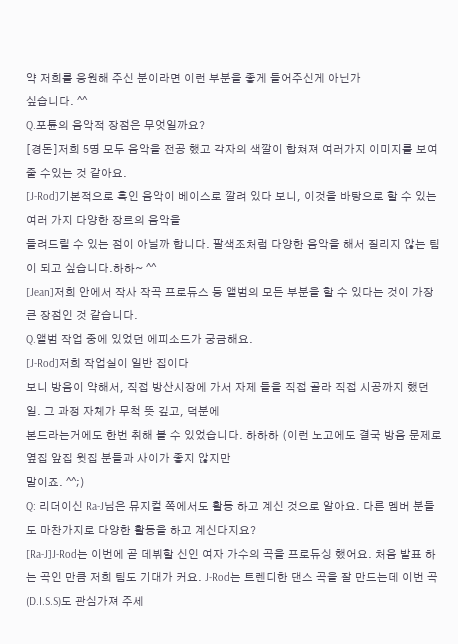약 저희를 응원해 주신 분이라면 이런 부분을 좋게 들어주신게 아닌가
싶습니다. ^^
Q.포튠의 음악적 장점은 무엇일까요?
[경돈]저희 5명 모두 음악을 전공 했고 각자의 색깔이 합쳐져 여러가지 이미지를 보여줄 수있는 것 같아요.
[J-Rod]기본적으로 흑인 음악이 베이스로 깔려 있다 보니, 이것을 바탕으로 할 수 있는 여러 가지 다양한 장르의 음악을
들려드릴 수 있는 점이 아닐까 합니다. 팔색조처럼 다양한 음악을 해서 질리지 않는 팀이 되고 싶습니다.하하~ ^^
[Jean]저희 안에서 작사 작곡 프로듀스 등 앨범의 모든 부분을 할 수 있다는 것이 가장 큰 장점인 것 같습니다.
Q.앨범 작업 중에 있었던 에피소드가 궁금해요.
[J-Rod]저희 작업실이 일반 집이다
보니 방음이 약해서, 직접 방산시장에 가서 자제 들을 직접 골라 직접 시공까지 했던 일. 그 과정 자체가 무척 뜻 깊고, 덕분에
본드라는거에도 한번 취해 볼 수 있었습니다. 하하하 (이런 노고에도 결국 방음 문제로 옆집 앞집 윗집 분들과 사이가 좋지 않지만
말이죠. ^^;)
Q: 리더이신 Ra-J님은 뮤지컬 쪽에서도 활동 하고 계신 것으로 알아요. 다른 멤버 분들도 마찬가지로 다양한 활동을 하고 계신다지요?
[Ra-J]J-Rod는 이번에 곧 데뷔할 신인 여자 가수의 곡을 프로듀싱 했어요. 처음 발표 하는 곡인 만큼 저희 팀도 기대가 커요. J-Rod는 트렌디한 댄스 곡을 잘 만드는데 이번 곡(D.I.S.S)도 관심가져 주세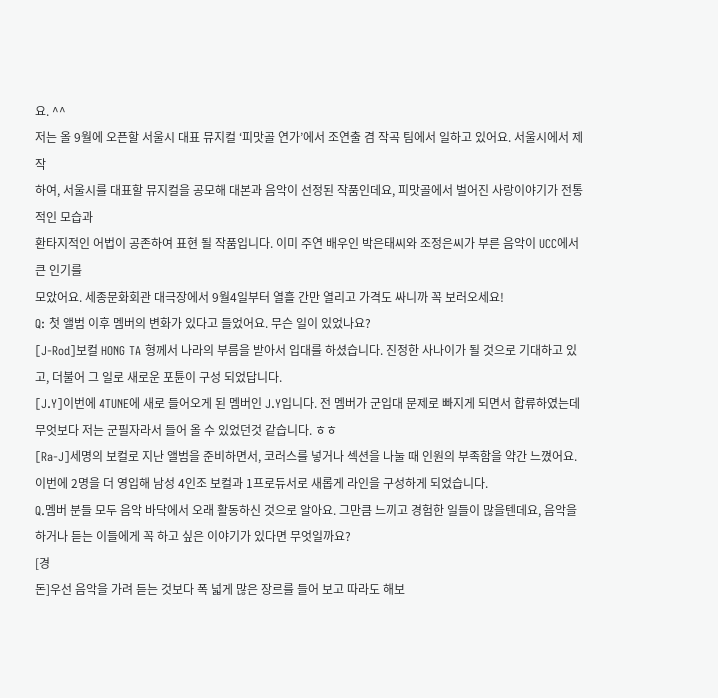요. ^^
저는 올 9월에 오픈할 서울시 대표 뮤지컬 ‘피맛골 연가’에서 조연출 겸 작곡 팀에서 일하고 있어요. 서울시에서 제작
하여, 서울시를 대표할 뮤지컬을 공모해 대본과 음악이 선정된 작품인데요, 피맛골에서 벌어진 사랑이야기가 전통적인 모습과
환타지적인 어법이 공존하여 표현 될 작품입니다. 이미 주연 배우인 박은태씨와 조정은씨가 부른 음악이 UCC에서 큰 인기를
모았어요. 세종문화회관 대극장에서 9월4일부터 열흘 간만 열리고 가격도 싸니까 꼭 보러오세요!
Q: 첫 앨범 이후 멤버의 변화가 있다고 들었어요. 무슨 일이 있었나요?
[J-Rod]보컬 HONG TA 형께서 나라의 부름을 받아서 입대를 하셨습니다. 진정한 사나이가 될 것으로 기대하고 있고, 더불어 그 일로 새로운 포튠이 구성 되었답니다.
[J.Y]이번에 4TUNE에 새로 들어오게 된 멤버인 J.Y입니다. 전 멤버가 군입대 문제로 빠지게 되면서 합류하였는데 무엇보다 저는 군필자라서 들어 올 수 있었던것 같습니다. ㅎㅎ
[Ra-J]세명의 보컬로 지난 앨범을 준비하면서, 코러스를 넣거나 섹션을 나눌 때 인원의 부족함을 약간 느꼈어요. 이번에 2명을 더 영입해 남성 4인조 보컬과 1프로듀서로 새롭게 라인을 구성하게 되었습니다.
Q.멤버 분들 모두 음악 바닥에서 오래 활동하신 것으로 알아요. 그만큼 느끼고 경험한 일들이 많을텐데요, 음악을 하거나 듣는 이들에게 꼭 하고 싶은 이야기가 있다면 무엇일까요?
[경
돈]우선 음악을 가려 듣는 것보다 폭 넓게 많은 장르를 들어 보고 따라도 해보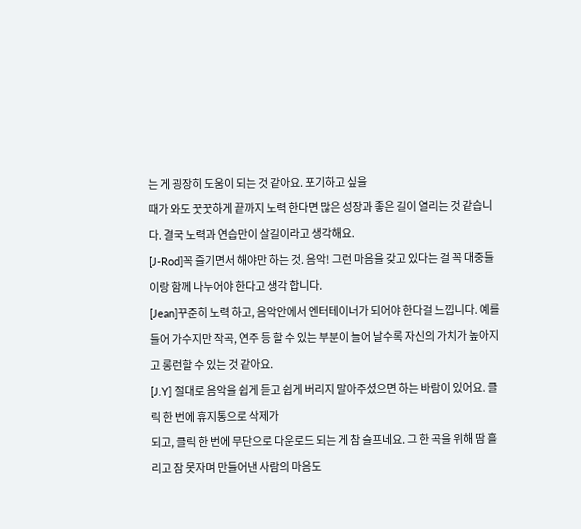는 게 굉장히 도움이 되는 것 같아요. 포기하고 싶을
때가 와도 꿋꿋하게 끝까지 노력 한다면 많은 성장과 좋은 길이 열리는 것 같습니다. 결국 노력과 연습만이 살길이라고 생각해요.
[J-Rod]꼭 즐기면서 해야만 하는 것. 음악! 그런 마음을 갖고 있다는 걸 꼭 대중들이랑 함께 나누어야 한다고 생각 합니다.
[Jean]꾸준히 노력 하고, 음악안에서 엔터테이너가 되어야 한다걸 느낍니다. 예를 들어 가수지만 작곡, 연주 등 할 수 있는 부분이 늘어 날수록 자신의 가치가 높아지고 롱런할 수 있는 것 같아요.
[J.Y] 절대로 음악을 쉽게 듣고 쉽게 버리지 말아주셨으면 하는 바람이 있어요. 클릭 한 번에 휴지통으로 삭제가
되고, 클릭 한 번에 무단으로 다운로드 되는 게 참 슬프네요. 그 한 곡을 위해 땀 흘리고 잠 못자며 만들어낸 사람의 마음도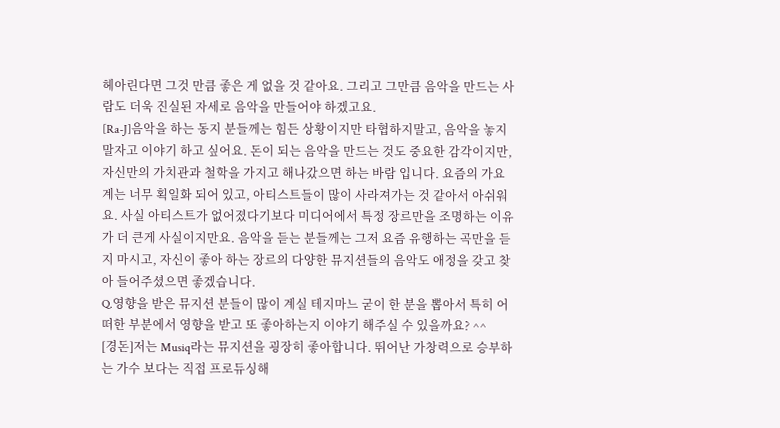헤아린다면 그것 만큼 좋은 게 없을 것 같아요. 그리고 그만큼 음악을 만드는 사람도 더욱 진실된 자세로 음악을 만들어야 하겠고요.
[Ra-J]음악을 하는 동지 분들께는 힘든 상황이지만 타협하지말고, 음악을 놓지 말자고 이야기 하고 싶어요. 돈이 되는 음악을 만드는 것도 중요한 감각이지만, 자신만의 가치관과 철학을 가지고 해나갔으면 하는 바람 입니다. 요즘의 가요계는 너무 획일화 되어 있고, 아티스트들이 많이 사라져가는 것 같아서 아쉬워요. 사실 아티스트가 없어졌다기보다 미디어에서 특정 장르만을 조명하는 이유가 더 큰게 사실이지만요. 음악을 듣는 분들께는 그저 요즘 유행하는 곡만을 듣지 마시고, 자신이 좋아 하는 장르의 다양한 뮤지션들의 음악도 애정을 갖고 찾아 들어주셨으면 좋겠습니다.
Q.영향을 받은 뮤지션 분들이 많이 계실 테지마느 굳이 한 분을 뽑아서 특히 어떠한 부분에서 영향을 받고 또 좋아하는지 이야기 해주실 수 있을까요? ^^
[경돈]저는 Musiq라는 뮤지션을 굉장히 좋아합니다. 뛰어난 가창력으로 승부하는 가수 보다는 직접 프로듀싱해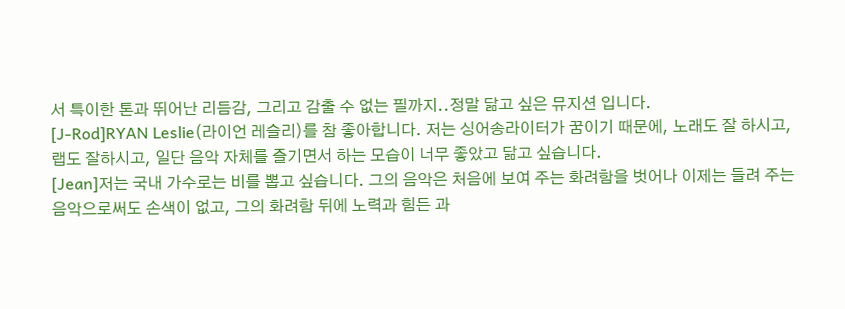서 특이한 톤과 뛰어난 리듬감, 그리고 감출 수 없는 필까지..정말 닮고 싶은 뮤지션 입니다.
[J-Rod]RYAN Leslie(라이언 레슬리)를 참 좋아합니다. 저는 싱어송라이터가 꿈이기 때문에, 노래도 잘 하시고, 랩도 잘하시고, 일단 음악 자체를 즐기면서 하는 모습이 너무 좋았고 닮고 싶습니다.
[Jean]저는 국내 가수로는 비를 뽑고 싶습니다. 그의 음악은 처음에 보여 주는 화려함을 벗어나 이제는 들려 주는 음악으로써도 손색이 없고, 그의 화려함 뒤에 노력과 힘든 과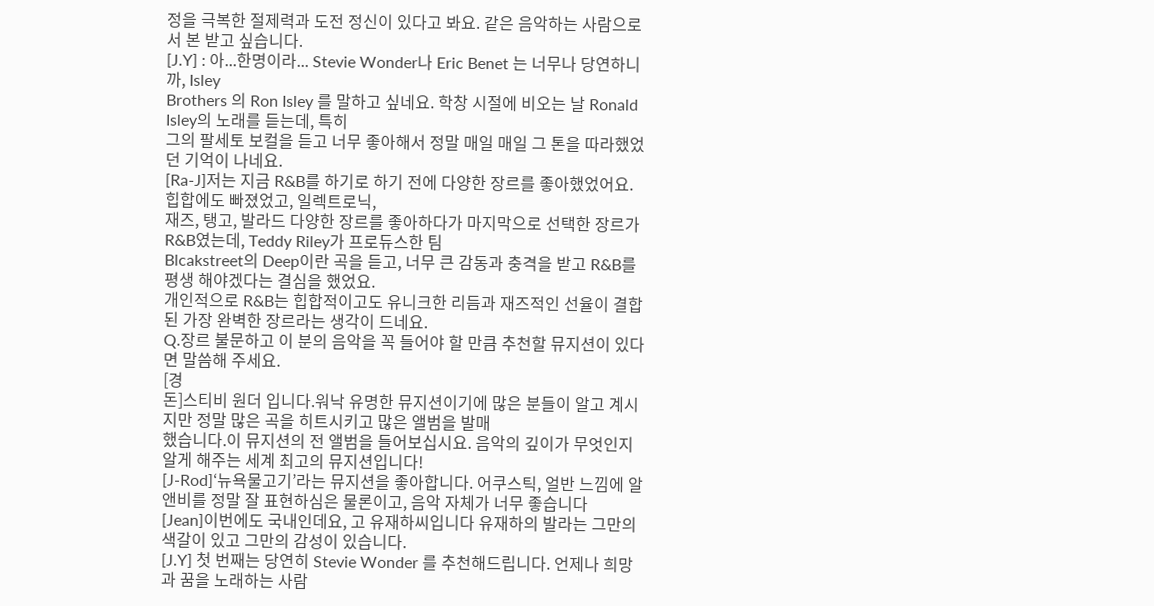정을 극복한 절제력과 도전 정신이 있다고 봐요. 같은 음악하는 사람으로서 본 받고 싶습니다.
[J.Y] : 아...한명이라... Stevie Wonder나 Eric Benet 는 너무나 당연하니까, Isley
Brothers 의 Ron Isley 를 말하고 싶네요. 학창 시절에 비오는 날 Ronald Isley의 노래를 듣는데, 특히
그의 팔세토 보컬을 듣고 너무 좋아해서 정말 매일 매일 그 톤을 따라했었던 기억이 나네요.
[Ra-J]저는 지금 R&B를 하기로 하기 전에 다양한 장르를 좋아했었어요. 힙합에도 빠졌었고, 일렉트로닉,
재즈, 탱고, 발라드 다양한 장르를 좋아하다가 마지막으로 선택한 장르가 R&B였는데, Teddy Riley가 프로듀스한 팀
Blcakstreet의 Deep이란 곡을 듣고, 너무 큰 감동과 충격을 받고 R&B를 평생 해야겠다는 결심을 했었요.
개인적으로 R&B는 힙합적이고도 유니크한 리듬과 재즈적인 선율이 결합된 가장 완벽한 장르라는 생각이 드네요.
Q.장르 불문하고 이 분의 음악을 꼭 들어야 할 만큼 추천할 뮤지션이 있다면 말씀해 주세요.
[경
돈]스티비 원더 입니다.워낙 유명한 뮤지션이기에 많은 분들이 알고 계시지만 정말 많은 곡을 히트시키고 많은 앨범을 발매
했습니다.이 뮤지션의 전 앨범을 들어보십시요. 음악의 깊이가 무엇인지 알게 해주는 세계 최고의 뮤지션입니다!
[J-Rod]‘뉴욕물고기’라는 뮤지션을 좋아합니다. 어쿠스틱, 얼반 느낌에 알앤비를 정말 잘 표현하심은 물론이고, 음악 자체가 너무 좋습니다
[Jean]이번에도 국내인데요, 고 유재하씨입니다 유재하의 발라는 그만의 색갈이 있고 그만의 감성이 있습니다.
[J.Y] 첫 번째는 당연히 Stevie Wonder 를 추천해드립니다. 언제나 희망과 꿈을 노래하는 사람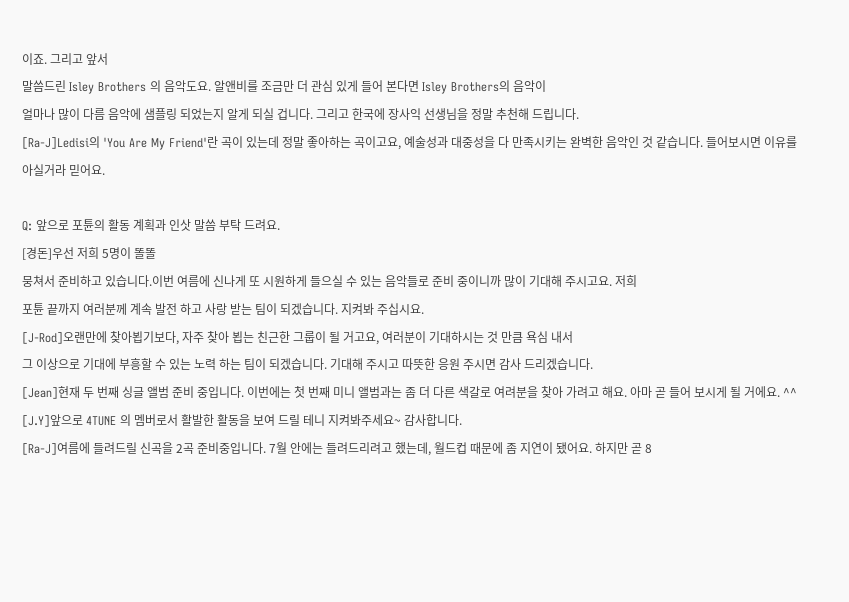이죠. 그리고 앞서
말씀드린 Isley Brothers 의 음악도요. 알앤비를 조금만 더 관심 있게 들어 본다면 Isley Brothers의 음악이
얼마나 많이 다름 음악에 샘플링 되었는지 알게 되실 겁니다. 그리고 한국에 장사익 선생님을 정말 추천해 드립니다.
[Ra-J]Ledisi의 'You Are My Friend'란 곡이 있는데 정말 좋아하는 곡이고요, 예술성과 대중성을 다 만족시키는 완벽한 음악인 것 같습니다. 들어보시면 이유를 아실거라 믿어요.

Q: 앞으로 포튠의 활동 계획과 인삿 말씀 부탁 드려요.
[경돈]우선 저희 5명이 똘똘
뭉쳐서 준비하고 있습니다.이번 여름에 신나게 또 시원하게 들으실 수 있는 음악들로 준비 중이니까 많이 기대해 주시고요. 저희
포튠 끝까지 여러분께 계속 발전 하고 사랑 받는 팀이 되겠습니다. 지켜봐 주십시요.
[J-Rod]오랜만에 찾아뵙기보다, 자주 찾아 뵙는 친근한 그룹이 될 거고요, 여러분이 기대하시는 것 만큼 욕심 내서
그 이상으로 기대에 부흥할 수 있는 노력 하는 팀이 되겠습니다. 기대해 주시고 따뜻한 응원 주시면 감사 드리겠습니다.
[Jean]현재 두 번째 싱글 앨범 준비 중입니다. 이번에는 첫 번째 미니 앨범과는 좀 더 다른 색갈로 여려분을 찾아 가려고 해요. 아마 곧 들어 보시게 될 거에요. ^^
[J.Y]앞으로 4TUNE 의 멤버로서 활발한 활동을 보여 드릴 테니 지켜봐주세요~ 감사합니다.
[Ra-J]여름에 들려드릴 신곡을 2곡 준비중입니다. 7월 안에는 들려드리려고 했는데, 월드컵 때문에 좀 지연이 됐어요. 하지만 곧 8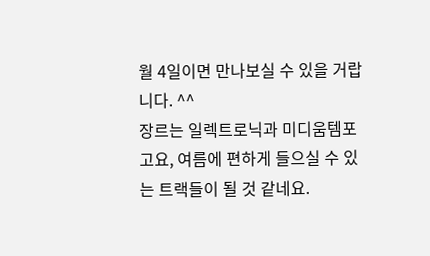월 4일이면 만나보실 수 있을 거랍니다. ^^
장르는 일렉트로닉과 미디움템포고요, 여름에 편하게 들으실 수 있는 트랙들이 될 것 같네요.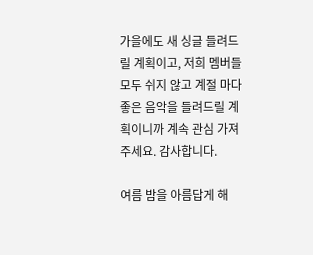가을에도 새 싱글 들려드릴 계획이고, 저희 멤버들 모두 쉬지 않고 계절 마다 좋은 음악을 들려드릴 계획이니까 계속 관심 가져 주세요. 감사합니다.

여름 밤을 아름답게 해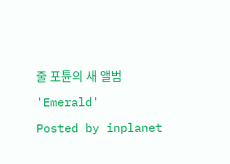줄 포튠의 새 앨범 'Emerald'
Posted by inplanet